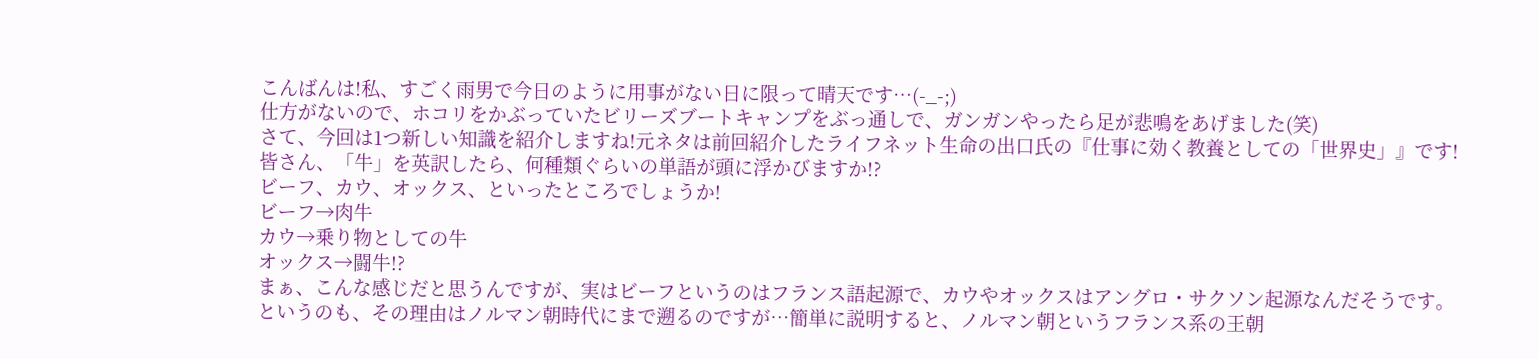こんばんは!私、すごく雨男で今日のように用事がない日に限って晴天です…(-_-;)
仕方がないので、ホコリをかぶっていたビリーズブートキャンプをぶっ通しで、ガンガンやったら足が悲鳴をあげました(笑)
さて、今回は1つ新しい知識を紹介しますね!元ネタは前回紹介したライフネット生命の出口氏の『仕事に効く教養としての「世界史」』です!
皆さん、「牛」を英訳したら、何種類ぐらいの単語が頭に浮かびますか!?
ビーフ、カウ、オックス、といったところでしょうか!
ビーフ→肉牛
カウ→乗り物としての牛
オックス→闘牛!?
まぁ、こんな感じだと思うんですが、実はビーフというのはフランス語起源で、カウやオックスはアングロ・サクソン起源なんだそうです。
というのも、その理由はノルマン朝時代にまで遡るのですが…簡単に説明すると、ノルマン朝というフランス系の王朝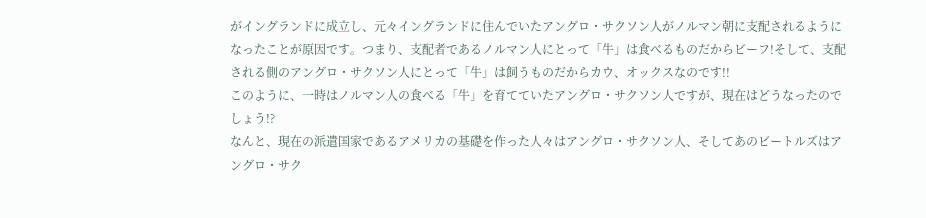がイングランドに成立し、元々イングランドに住んでいたアングロ・サクソン人がノルマン朝に支配されるようになったことが原因です。つまり、支配者であるノルマン人にとって「牛」は食べるものだからビーフ!そして、支配される側のアングロ・サクソン人にとって「牛」は飼うものだからカウ、オックスなのです!!
このように、一時はノルマン人の食べる「牛」を育てていたアングロ・サクソン人ですが、現在はどうなったのでしょう!?
なんと、現在の派遣国家であるアメリカの基礎を作った人々はアングロ・サクソン人、そしてあのビートルズはアングロ・サク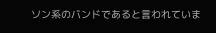ソン系のバンドであると言われていま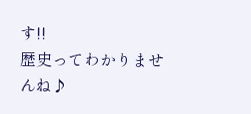す!!
歴史ってわかりませんね♪